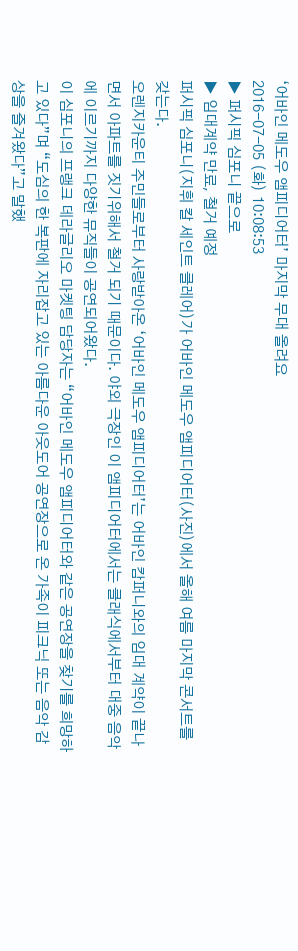‘어바인 메도우 앰피디어터’ 마지막 무대 올려요
2016-07-05 (화) 10:08:53
▶ 퍼시픽 심포니 끝으로
▶ 임대계약 만료, 철거 예정
퍼시픽 심포니(지휘 칼 세인트 클레어)가 어바인 메도우 앰피디어터(사진)에서 올해 여름 마지막 콘서트를 갖는다.
오렌지카운티 주민들로부터 사랑받아온 ‘어바인 메도우 앰피디어터’는 어바인 캄퍼니와의 임대 계약이 끝나면서 아파트를 짓기위해서 철거 되기 때문이다. 야외 극장인 이 앰피디어터에서는 클래식에서부터 대중 음악에 이르기까지 다양한 뮤직들이 공연되어왔다.
이 심포니의 프랭크 데라글리오 마켓팅 담당자는 “어바인 메도우 앰피디어터와 같은 공연장을 찾기를 희망하고 있다”며 “도심의 한 복판에 자리잡고 있는 아름다운 아웃도어 공연장으로 온 가족이 피크닉 또는 음악 감상을 즐겨왔다”고 말했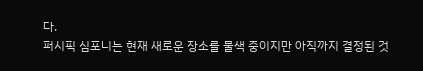다.
퍼시픽 심포니는 현재 새로운 장소를 물색 중이지만 아직까지 결정된 것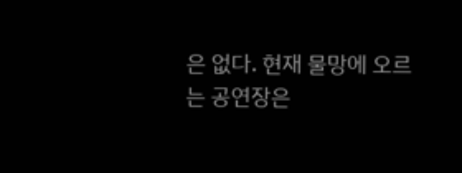은 없다. 현재 물망에 오르는 공연장은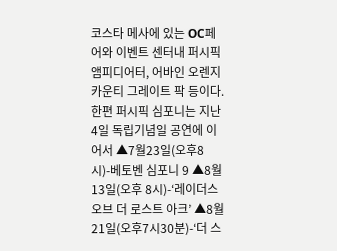코스타 메사에 있는 OC페어와 이벤트 센터내 퍼시픽 앰피디어터, 어바인 오렌지카운티 그레이트 팍 등이다.
한편 퍼시픽 심포니는 지난4일 독립기념일 공연에 이어서 ▲7월23일(오후8시)-베토벤 심포니 9 ▲8월13일(오후 8시)-‘레이더스 오브 더 로스트 아크’ ▲8월21일(오후7시30분)-‘더 스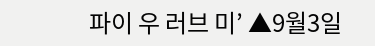파이 우 러브 미’ ▲9월3일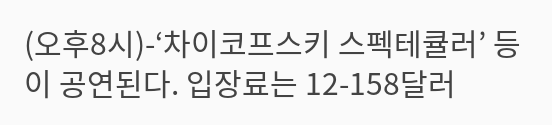(오후8시)-‘차이코프스키 스펙테큘러’ 등이 공연된다. 입장료는 12-158달러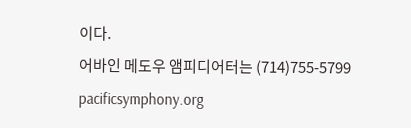이다.
어바인 메도우 앰피디어터는 (714)755-5799 pacificsymphony.org